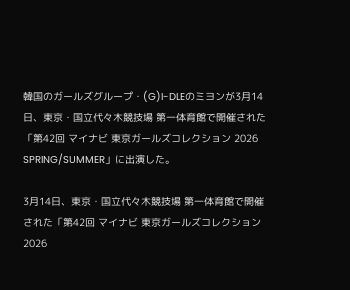韓国のガールズグループ・(G)I-DLEのミヨンが3月14日、東京・国立代々木競技場 第一体育館で開催された「第42回 マイナビ 東京ガールズコレクション 2026 SPRING/SUMMER」に出演した。

3月14日、東京・国立代々木競技場 第一体育館で開催された「第42回 マイナビ 東京ガールズコレクション 2026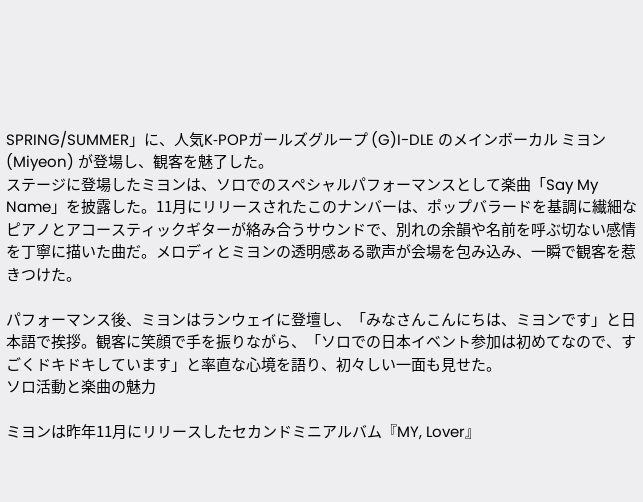SPRING/SUMMER」に、人気K‑POPガールズグループ (G)I-DLE のメインボーカル ミヨン (Miyeon) が登場し、観客を魅了した。
ステージに登場したミヨンは、ソロでのスペシャルパフォーマンスとして楽曲「Say My Name」を披露した。11月にリリースされたこのナンバーは、ポップバラードを基調に繊細なピアノとアコースティックギターが絡み合うサウンドで、別れの余韻や名前を呼ぶ切ない感情を丁寧に描いた曲だ。メロディとミヨンの透明感ある歌声が会場を包み込み、一瞬で観客を惹きつけた。

パフォーマンス後、ミヨンはランウェイに登壇し、「みなさんこんにちは、ミヨンです」と日本語で挨拶。観客に笑顔で手を振りながら、「ソロでの日本イベント参加は初めてなので、すごくドキドキしています」と率直な心境を語り、初々しい一面も見せた。
ソロ活動と楽曲の魅力

ミヨンは昨年11月にリリースしたセカンドミニアルバム『MY, Lover』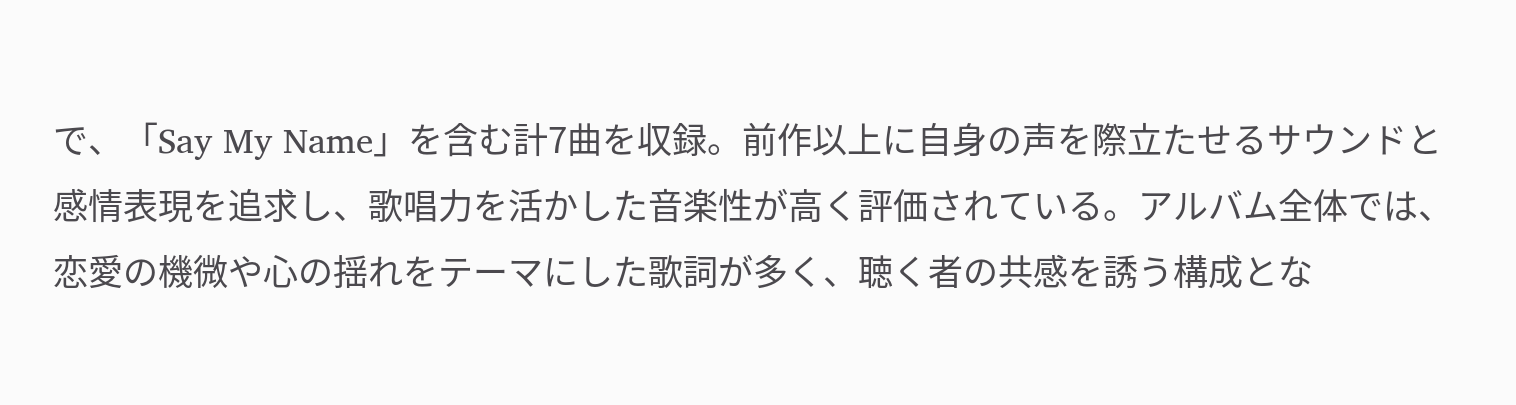で、「Say My Name」を含む計7曲を収録。前作以上に自身の声を際立たせるサウンドと感情表現を追求し、歌唱力を活かした音楽性が高く評価されている。アルバム全体では、恋愛の機微や心の揺れをテーマにした歌詞が多く、聴く者の共感を誘う構成とな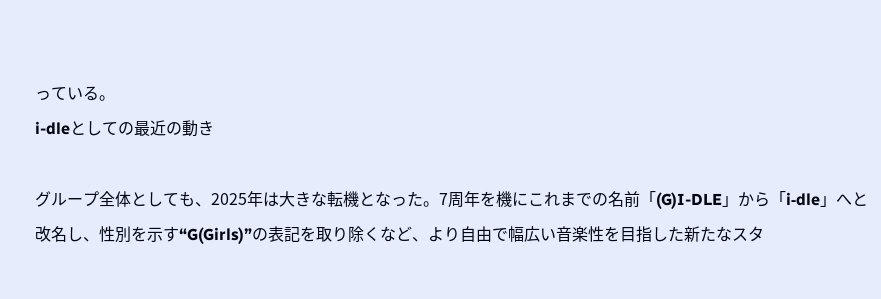っている。
i-dleとしての最近の動き

グループ全体としても、2025年は大きな転機となった。7周年を機にこれまでの名前「(G)I-DLE」から「i‑dle」へと改名し、性別を示す“G(Girls)”の表記を取り除くなど、より自由で幅広い音楽性を目指した新たなスタ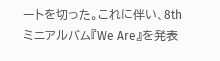ートを切った。これに伴い、8thミニアルバム『We Are』を発表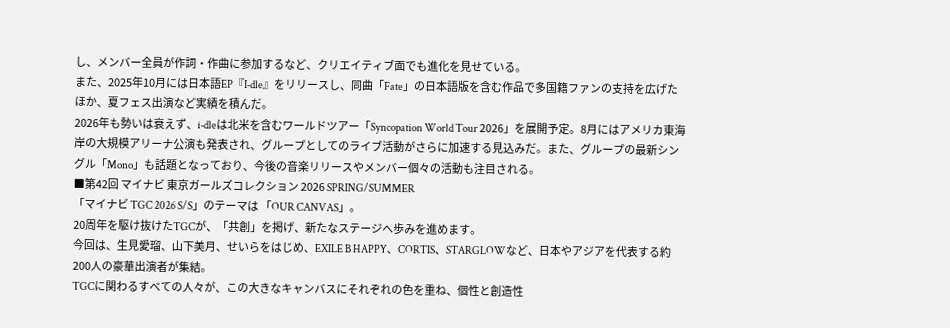し、メンバー全員が作詞・作曲に参加するなど、クリエイティブ面でも進化を見せている。
また、2025年10月には日本語EP『I‑dle』をリリースし、同曲「Fate」の日本語版を含む作品で多国籍ファンの支持を広げたほか、夏フェス出演など実績を積んだ。
2026年も勢いは衰えず、i‑dleは北米を含むワールドツアー「Syncopation World Tour 2026」を展開予定。8月にはアメリカ東海岸の大規模アリーナ公演も発表され、グループとしてのライブ活動がさらに加速する見込みだ。また、グループの最新シングル「Mono」も話題となっており、今後の音楽リリースやメンバー個々の活動も注目される。
■第42回 マイナビ 東京ガールズコレクション 2026 SPRING/SUMMER
「マイナビ TGC 2026 S/S」のテーマは 「OUR CANVAS」。
20周年を駆け抜けたTGCが、「共創」を掲げ、新たなステージへ歩みを進めます。
今回は、生見愛瑠、山下美月、せいらをはじめ、EXILE B HAPPY、CORTIS、STARGLOWなど、日本やアジアを代表する約200人の豪華出演者が集結。
TGCに関わるすべての人々が、この大きなキャンバスにそれぞれの色を重ね、個性と創造性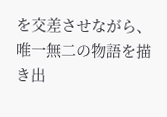を交差させながら、唯一無二の物語を描き出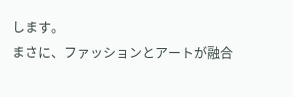します。
まさに、ファッションとアートが融合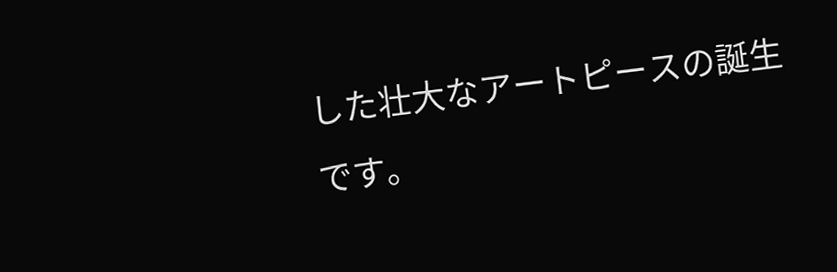した壮大なアートピースの誕生です。